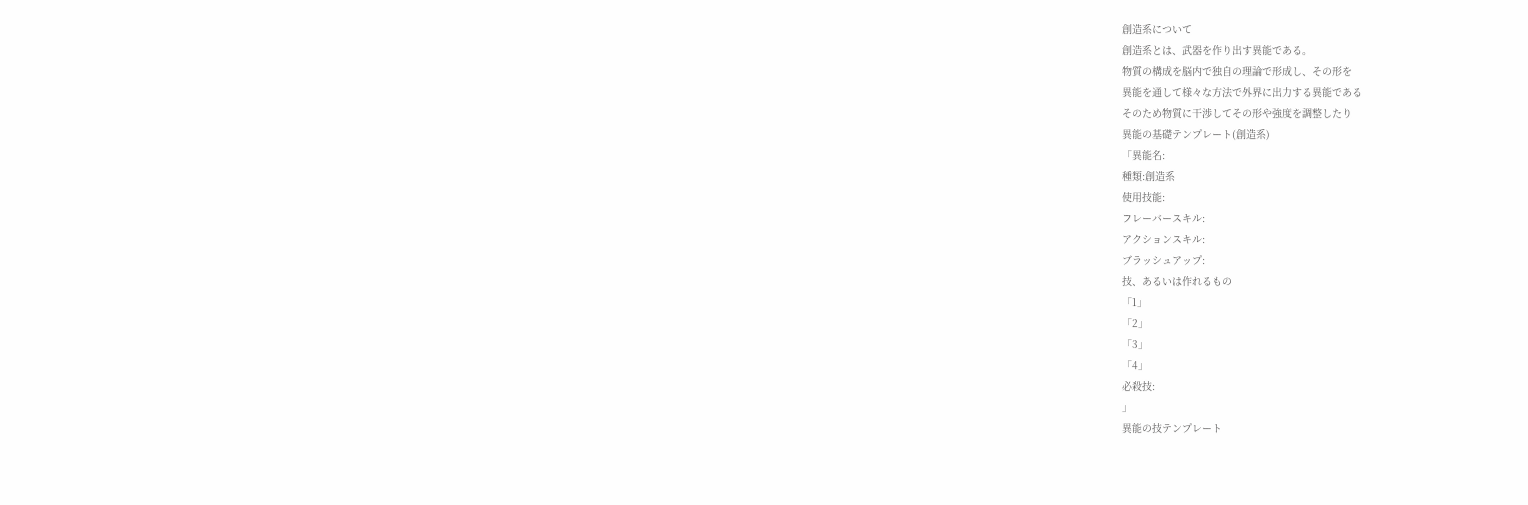創造系について
創造系とは、武器を作り出す異能である。
物質の構成を脳内で独自の理論で形成し、その形を
異能を通して様々な方法で外界に出力する異能である
そのため物質に干渉してその形や強度を調整したり
異能の基礎テンプレート(創造系)
「異能名:
種類:創造系
使用技能:
フレーバースキル:
アクションスキル:
ブラッシュアップ:
技、あるいは作れるもの
「1」
「2」
「3」
「4」
必殺技:
」
異能の技テンプレート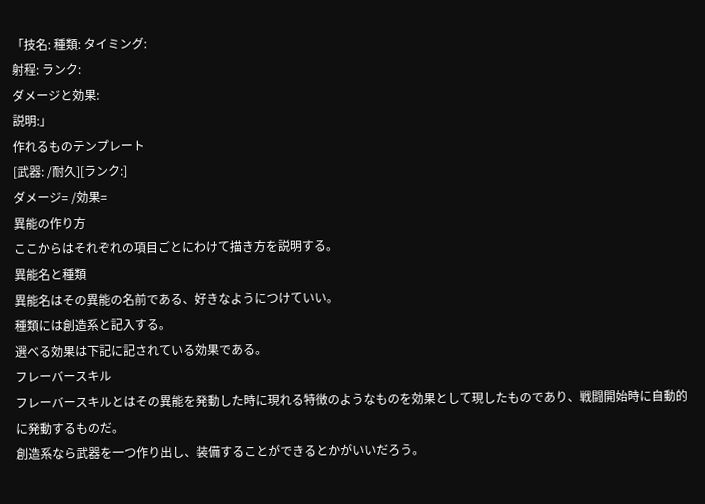「技名: 種類: タイミング:
射程: ランク:
ダメージと効果:
説明:」
作れるものテンプレート
[武器: /耐久][ランク:]
ダメージ= /効果=
異能の作り方
ここからはそれぞれの項目ごとにわけて描き方を説明する。
異能名と種類
異能名はその異能の名前である、好きなようにつけていい。
種類には創造系と記入する。
選べる効果は下記に記されている効果である。
フレーバースキル
フレーバースキルとはその異能を発動した時に現れる特徴のようなものを効果として現したものであり、戦闘開始時に自動的に発動するものだ。
創造系なら武器を一つ作り出し、装備することができるとかがいいだろう。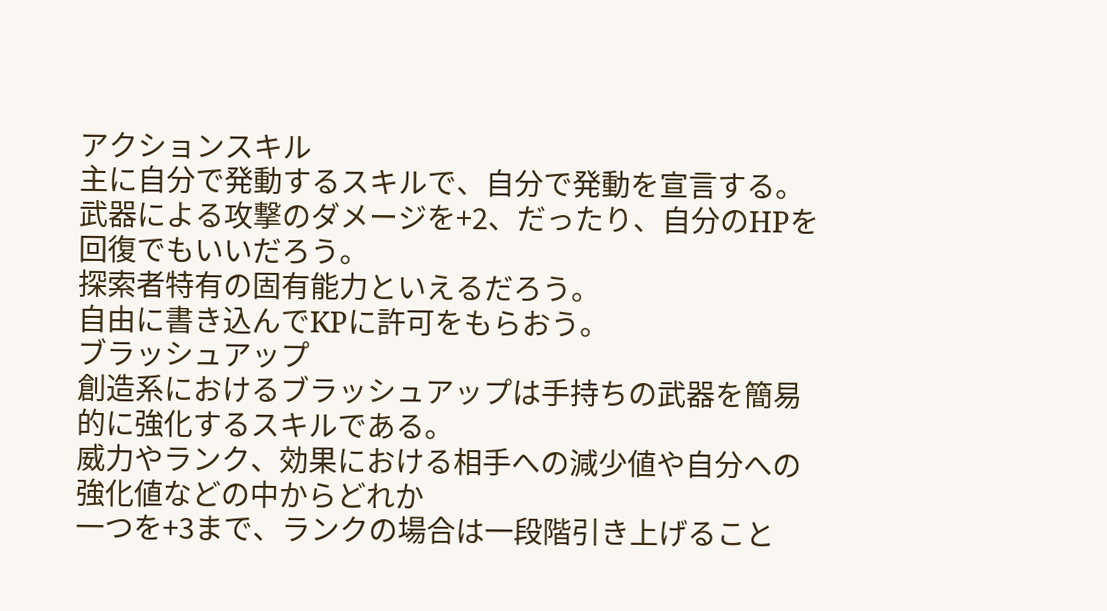アクションスキル
主に自分で発動するスキルで、自分で発動を宣言する。
武器による攻撃のダメージを+2、だったり、自分のHPを回復でもいいだろう。
探索者特有の固有能力といえるだろう。
自由に書き込んでKPに許可をもらおう。
ブラッシュアップ
創造系におけるブラッシュアップは手持ちの武器を簡易的に強化するスキルである。
威力やランク、効果における相手への減少値や自分への強化値などの中からどれか
一つを+3まで、ランクの場合は一段階引き上げること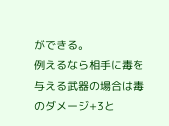ができる。
例えるなら相手に毒を与える武器の場合は毒のダメージ+3と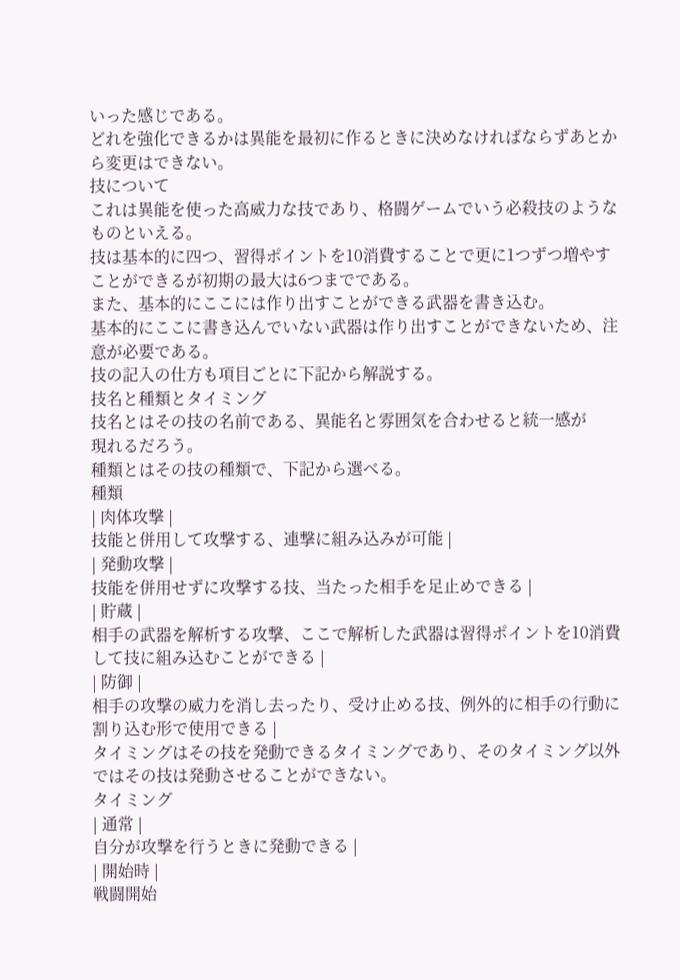いった感じである。
どれを強化できるかは異能を最初に作るときに決めなければならずあとから変更はできない。
技について
これは異能を使った高威力な技であり、格闘ゲームでいう必殺技のような
ものといえる。
技は基本的に四つ、習得ポイントを10消費することで更に1つずつ増やすことができるが初期の最大は6つまでである。
また、基本的にここには作り出すことができる武器を書き込む。
基本的にここに書き込んでいない武器は作り出すことができないため、注意が必要である。
技の記入の仕方も項目ごとに下記から解説する。
技名と種類とタイミング
技名とはその技の名前である、異能名と雰囲気を合わせると統一感が
現れるだろう。
種類とはその技の種類で、下記から選べる。
種類
| 肉体攻撃 |
技能と併用して攻撃する、連撃に組み込みが可能 |
| 発動攻撃 |
技能を併用せずに攻撃する技、当たった相手を足止めできる |
| 貯蔵 |
相手の武器を解析する攻撃、ここで解析した武器は習得ポイントを10消費して技に組み込むことができる |
| 防御 |
相手の攻撃の威力を消し去ったり、受け止める技、例外的に相手の行動に割り込む形で使用できる |
タイミングはその技を発動できるタイミングであり、そのタイミング以外ではその技は発動させることができない。
タイミング
| 通常 |
自分が攻撃を行うときに発動できる |
| 開始時 |
戦闘開始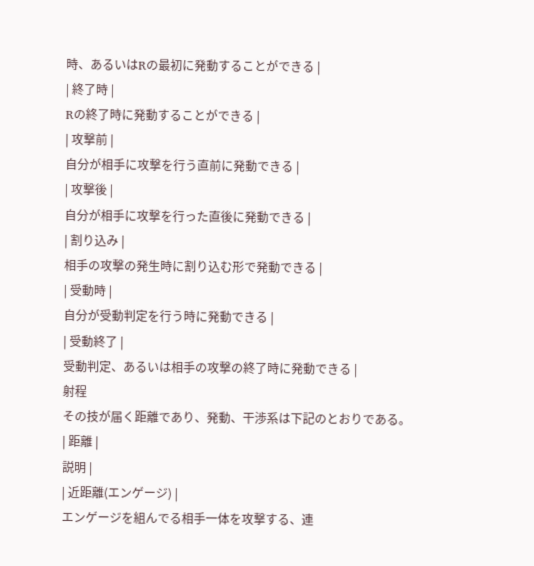時、あるいはRの最初に発動することができる |
| 終了時 |
Rの終了時に発動することができる |
| 攻撃前 |
自分が相手に攻撃を行う直前に発動できる |
| 攻撃後 |
自分が相手に攻撃を行った直後に発動できる |
| 割り込み |
相手の攻撃の発生時に割り込む形で発動できる |
| 受動時 |
自分が受動判定を行う時に発動できる |
| 受動終了 |
受動判定、あるいは相手の攻撃の終了時に発動できる |
射程
その技が届く距離であり、発動、干渉系は下記のとおりである。
| 距離 |
説明 |
| 近距離(エンゲージ) |
エンゲージを組んでる相手一体を攻撃する、連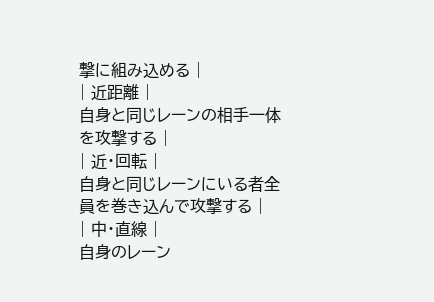撃に組み込める |
| 近距離 |
自身と同じレーンの相手一体を攻撃する |
| 近・回転 |
自身と同じレーンにいる者全員を巻き込んで攻撃する |
| 中・直線 |
自身のレーン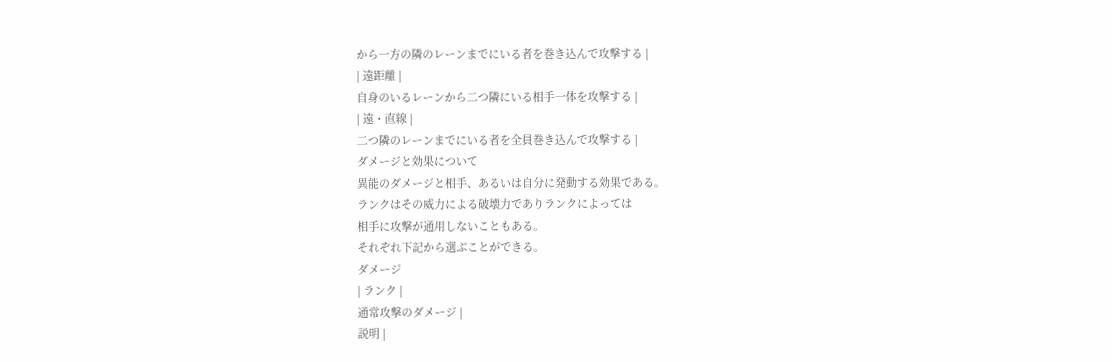から一方の隣のレーンまでにいる者を巻き込んで攻撃する |
| 遠距離 |
自身のいるレーンから二つ隣にいる相手一体を攻撃する |
| 遠・直線 |
二つ隣のレーンまでにいる者を全員巻き込んで攻撃する |
ダメージと効果について
異能のダメージと相手、あるいは自分に発動する効果である。
ランクはその威力による破壊力でありランクによっては
相手に攻撃が通用しないこともある。
それぞれ下記から選ぶことができる。
ダメージ
| ランク |
通常攻撃のダメージ |
説明 |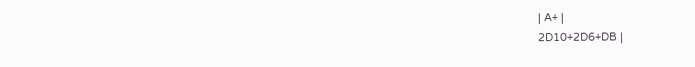| A+ |
2D10+2D6+DB |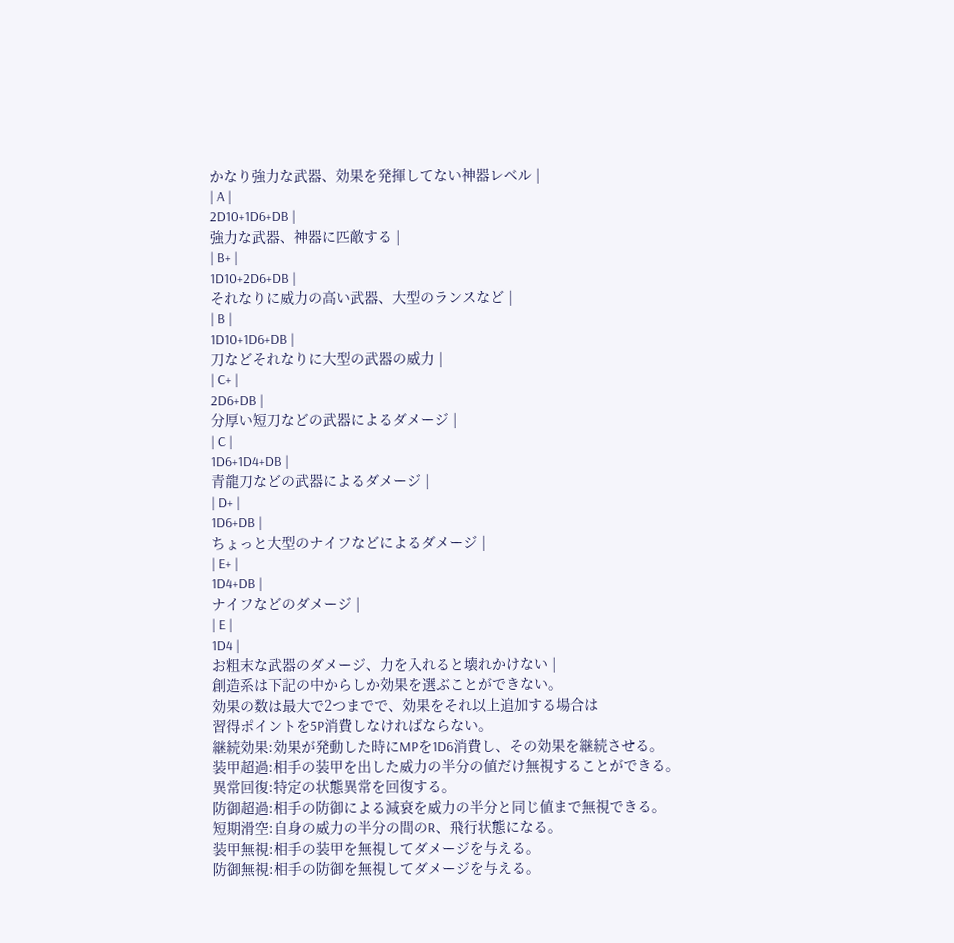かなり強力な武器、効果を発揮してない神器レベル |
| A |
2D10+1D6+DB |
強力な武器、神器に匹敵する |
| B+ |
1D10+2D6+DB |
それなりに威力の高い武器、大型のランスなど |
| B |
1D10+1D6+DB |
刀などそれなりに大型の武器の威力 |
| C+ |
2D6+DB |
分厚い短刀などの武器によるダメージ |
| C |
1D6+1D4+DB |
青龍刀などの武器によるダメージ |
| D+ |
1D6+DB |
ちょっと大型のナイフなどによるダメージ |
| E+ |
1D4+DB |
ナイフなどのダメージ |
| E |
1D4 |
お粗末な武器のダメージ、力を入れると壊れかけない |
創造系は下記の中からしか効果を選ぶことができない。
効果の数は最大で2つまでで、効果をそれ以上追加する場合は
習得ポイントを5P消費しなければならない。
継続効果:効果が発動した時にMPを1D6消費し、その効果を継続させる。
装甲超過:相手の装甲を出した威力の半分の値だけ無視することができる。
異常回復:特定の状態異常を回復する。
防御超過:相手の防御による減衰を威力の半分と同じ値まで無視できる。
短期滑空:自身の威力の半分の間のR、飛行状態になる。
装甲無視:相手の装甲を無視してダメージを与える。
防御無視:相手の防御を無視してダメージを与える。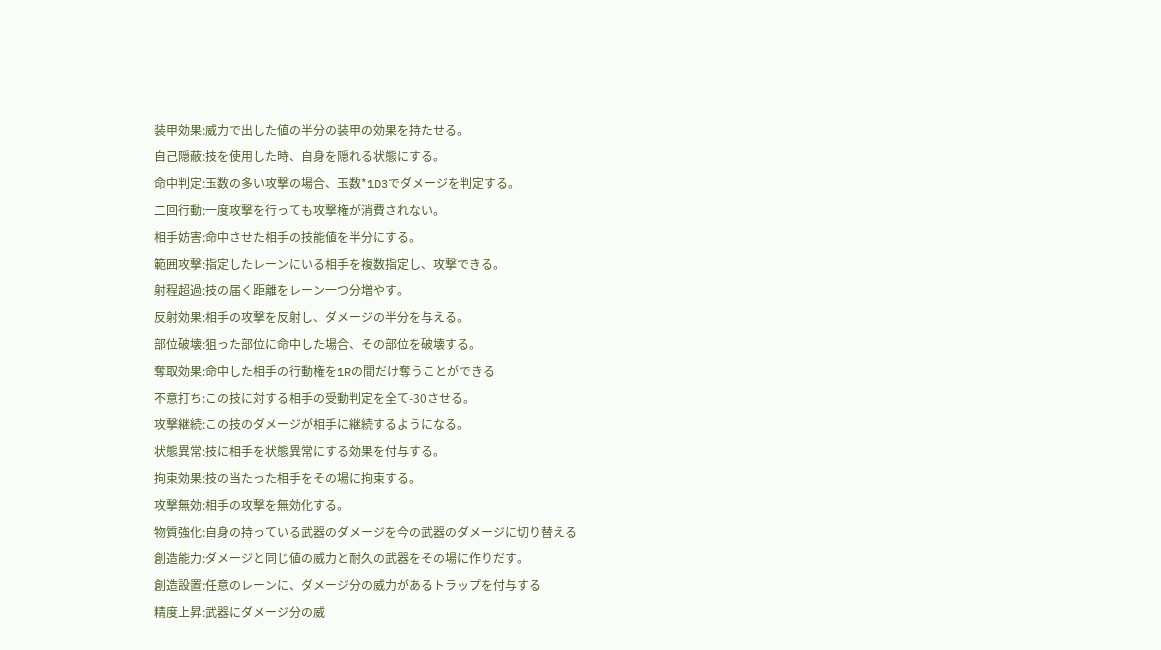装甲効果:威力で出した値の半分の装甲の効果を持たせる。
自己隠蔽:技を使用した時、自身を隠れる状態にする。
命中判定:玉数の多い攻撃の場合、玉数*1D3でダメージを判定する。
二回行動:一度攻撃を行っても攻撃権が消費されない。
相手妨害:命中させた相手の技能値を半分にする。
範囲攻撃:指定したレーンにいる相手を複数指定し、攻撃できる。
射程超過:技の届く距離をレーン一つ分増やす。
反射効果:相手の攻撃を反射し、ダメージの半分を与える。
部位破壊:狙った部位に命中した場合、その部位を破壊する。
奪取効果:命中した相手の行動権を1Rの間だけ奪うことができる
不意打ち:この技に対する相手の受動判定を全て-30させる。
攻撃継続:この技のダメージが相手に継続するようになる。
状態異常:技に相手を状態異常にする効果を付与する。
拘束効果:技の当たった相手をその場に拘束する。
攻撃無効:相手の攻撃を無効化する。
物質強化:自身の持っている武器のダメージを今の武器のダメージに切り替える
創造能力:ダメージと同じ値の威力と耐久の武器をその場に作りだす。
創造設置:任意のレーンに、ダメージ分の威力があるトラップを付与する
精度上昇:武器にダメージ分の威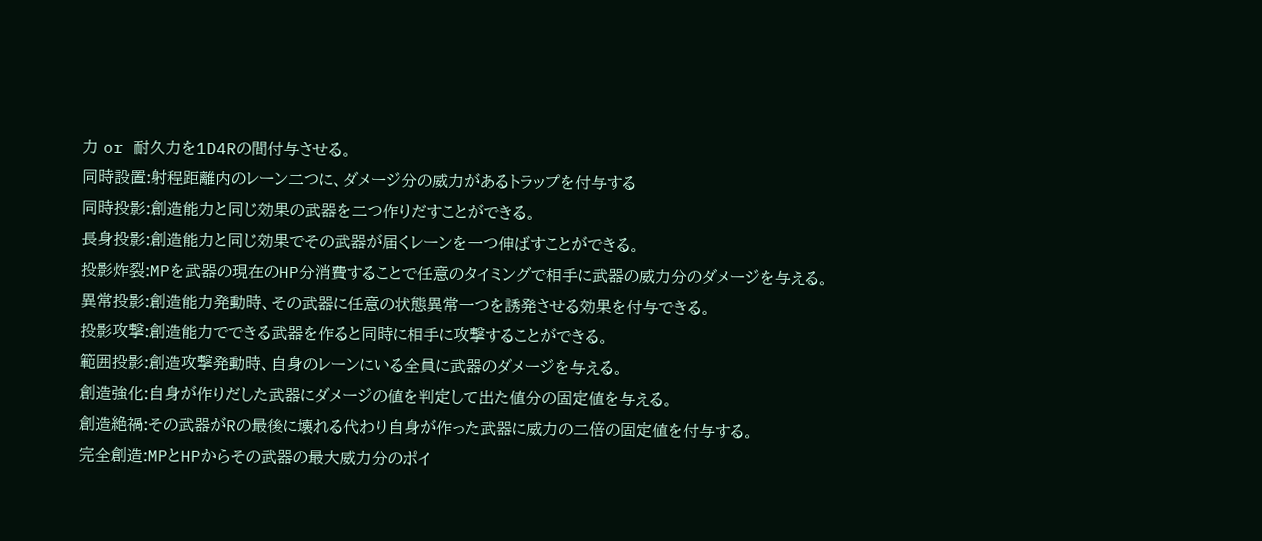力 or 耐久力を1D4Rの間付与させる。
同時設置:射程距離内のレーン二つに、ダメージ分の威力があるトラップを付与する
同時投影:創造能力と同じ効果の武器を二つ作りだすことができる。
長身投影:創造能力と同じ効果でその武器が届くレーンを一つ伸ばすことができる。
投影炸裂:MPを武器の現在のHP分消費することで任意のタイミングで相手に武器の威力分のダメージを与える。
異常投影:創造能力発動時、その武器に任意の状態異常一つを誘発させる効果を付与できる。
投影攻撃:創造能力でできる武器を作ると同時に相手に攻撃することができる。
範囲投影:創造攻撃発動時、自身のレーンにいる全員に武器のダメージを与える。
創造強化:自身が作りだした武器にダメージの値を判定して出た値分の固定値を与える。
創造絶禍:その武器がRの最後に壊れる代わり自身が作った武器に威力の二倍の固定値を付与する。
完全創造:MPとHPからその武器の最大威力分のポイ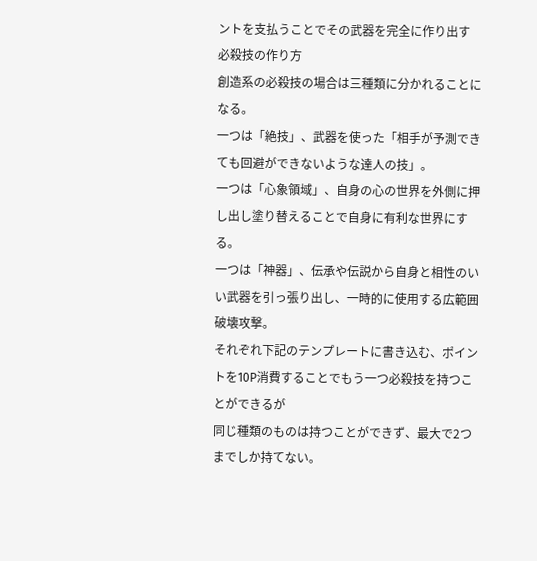ントを支払うことでその武器を完全に作り出す
必殺技の作り方
創造系の必殺技の場合は三種類に分かれることになる。
一つは「絶技」、武器を使った「相手が予測できても回避ができないような達人の技」。
一つは「心象領域」、自身の心の世界を外側に押し出し塗り替えることで自身に有利な世界にする。
一つは「神器」、伝承や伝説から自身と相性のいい武器を引っ張り出し、一時的に使用する広範囲破壊攻撃。
それぞれ下記のテンプレートに書き込む、ポイントを10P消費することでもう一つ必殺技を持つことができるが
同じ種類のものは持つことができず、最大で2つまでしか持てない。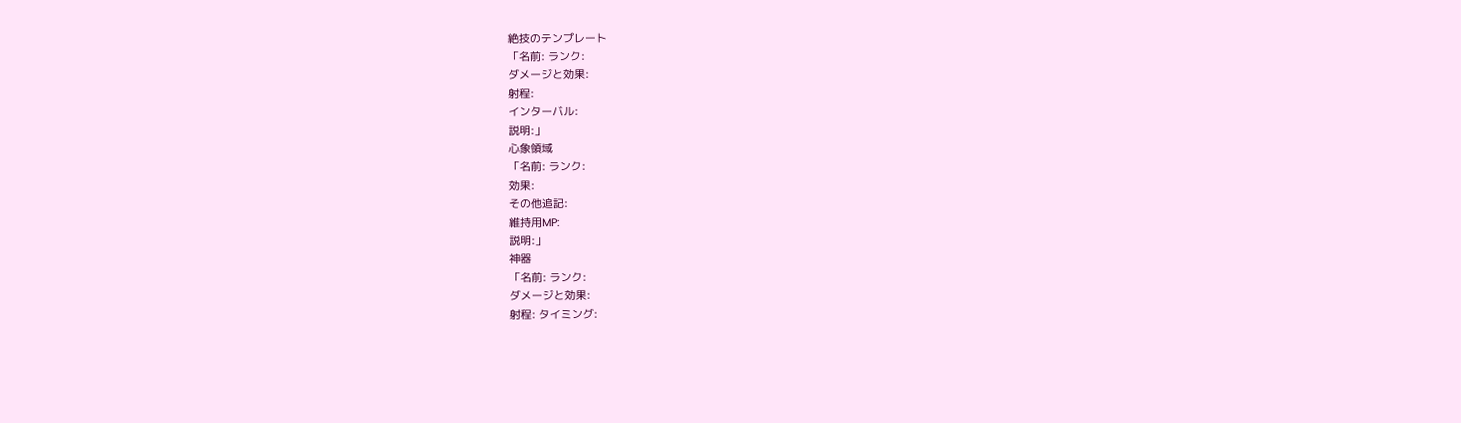絶技のテンプレート
「名前: ランク:
ダメージと効果:
射程:
インターバル:
説明:」
心象領域
「名前: ランク:
効果:
その他追記:
維持用MP:
説明:」
神器
「名前: ランク:
ダメージと効果:
射程: タイミング: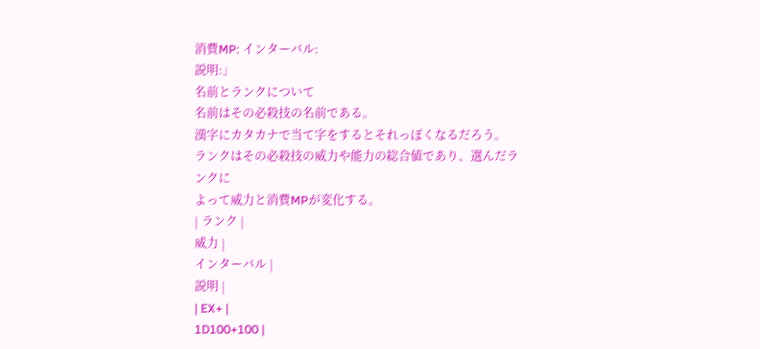消費MP: インターバル:
説明:」
名前とランクについて
名前はその必殺技の名前である。
漢字にカタカナで当て字をするとそれっぽくなるだろう。
ランクはその必殺技の威力や能力の総合値であり、選んだランクに
よって威力と消費MPが変化する。
| ランク |
威力 |
インターバル |
説明 |
| EX+ |
1D100+100 |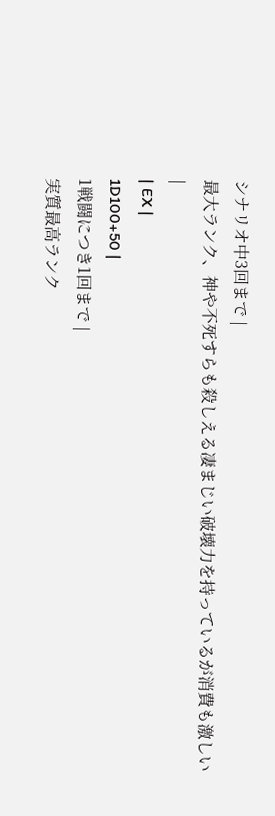シナリオ中3回まで |
最大ランク、神や不死すらも殺しえる凄まじい破壊力を持っているが消費も激しい |
| EX |
1D100+50 |
1戦闘につき1回まで |
実質最高ランク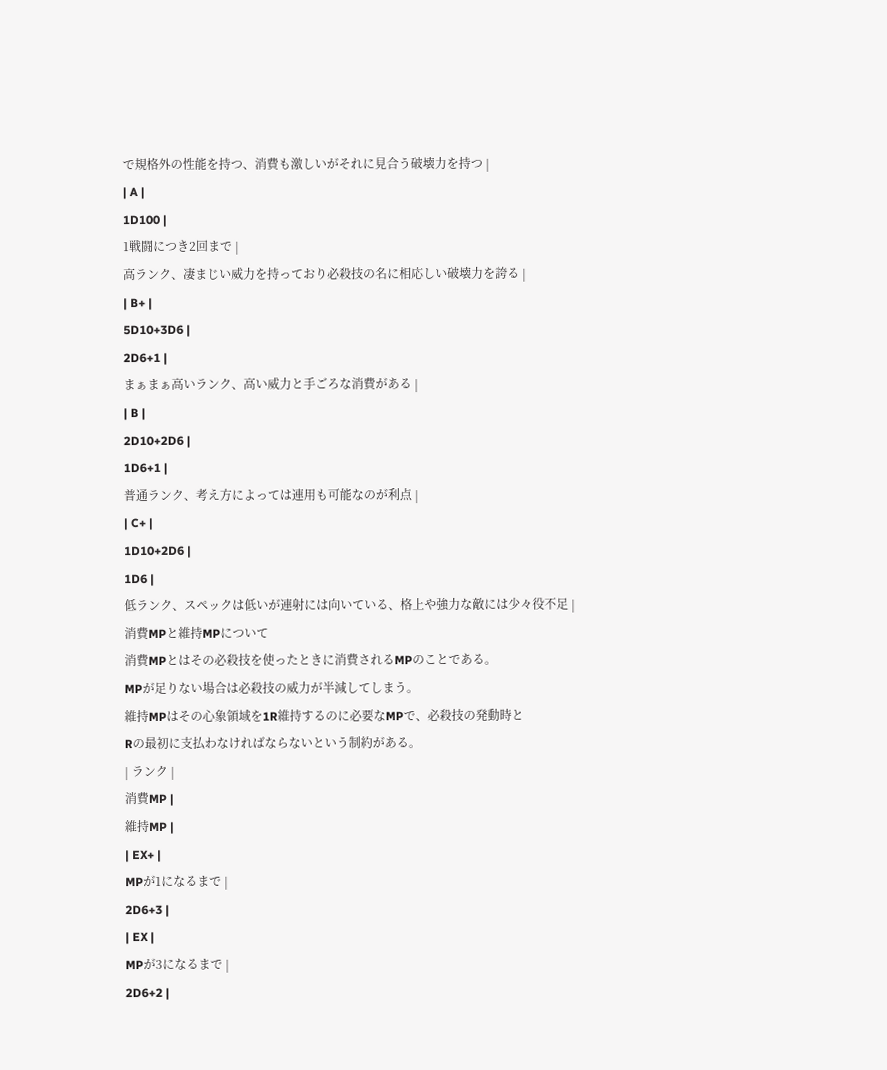で規格外の性能を持つ、消費も激しいがそれに見合う破壊力を持つ |
| A |
1D100 |
1戦闘につき2回まで |
高ランク、凄まじい威力を持っており必殺技の名に相応しい破壊力を誇る |
| B+ |
5D10+3D6 |
2D6+1 |
まぁまぁ高いランク、高い威力と手ごろな消費がある |
| B |
2D10+2D6 |
1D6+1 |
普通ランク、考え方によっては連用も可能なのが利点 |
| C+ |
1D10+2D6 |
1D6 |
低ランク、スペックは低いが連射には向いている、格上や強力な敵には少々役不足 |
消費MPと維持MPについて
消費MPとはその必殺技を使ったときに消費されるMPのことである。
MPが足りない場合は必殺技の威力が半減してしまう。
維持MPはその心象領域を1R維持するのに必要なMPで、必殺技の発動時と
Rの最初に支払わなければならないという制約がある。
| ランク |
消費MP |
維持MP |
| EX+ |
MPが1になるまで |
2D6+3 |
| EX |
MPが3になるまで |
2D6+2 |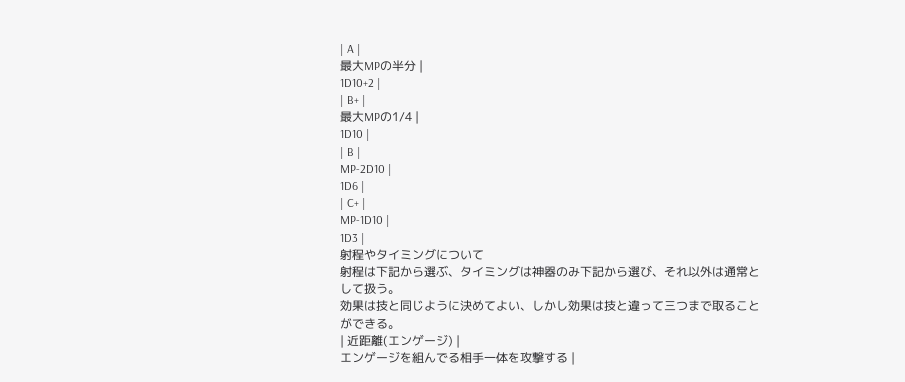| A |
最大MPの半分 |
1D10+2 |
| B+ |
最大MPの1/4 |
1D10 |
| B |
MP-2D10 |
1D6 |
| C+ |
MP-1D10 |
1D3 |
射程やタイミングについて
射程は下記から選ぶ、タイミングは神器のみ下記から選び、それ以外は通常として扱う。
効果は技と同じように決めてよい、しかし効果は技と違って三つまで取ることができる。
| 近距離(エンゲージ) |
エンゲージを組んでる相手一体を攻撃する |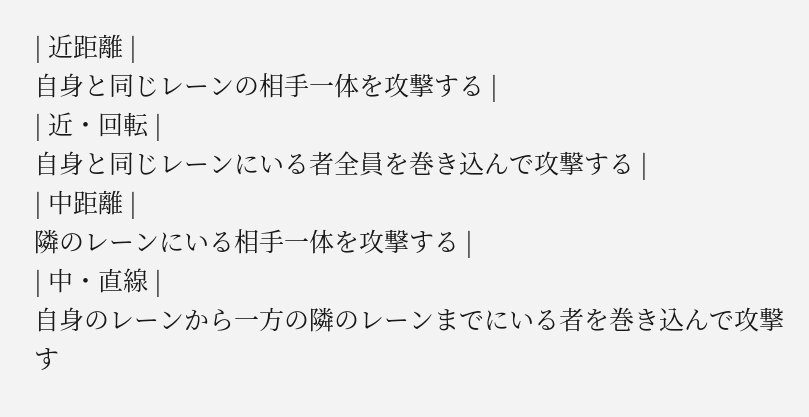| 近距離 |
自身と同じレーンの相手一体を攻撃する |
| 近・回転 |
自身と同じレーンにいる者全員を巻き込んで攻撃する |
| 中距離 |
隣のレーンにいる相手一体を攻撃する |
| 中・直線 |
自身のレーンから一方の隣のレーンまでにいる者を巻き込んで攻撃す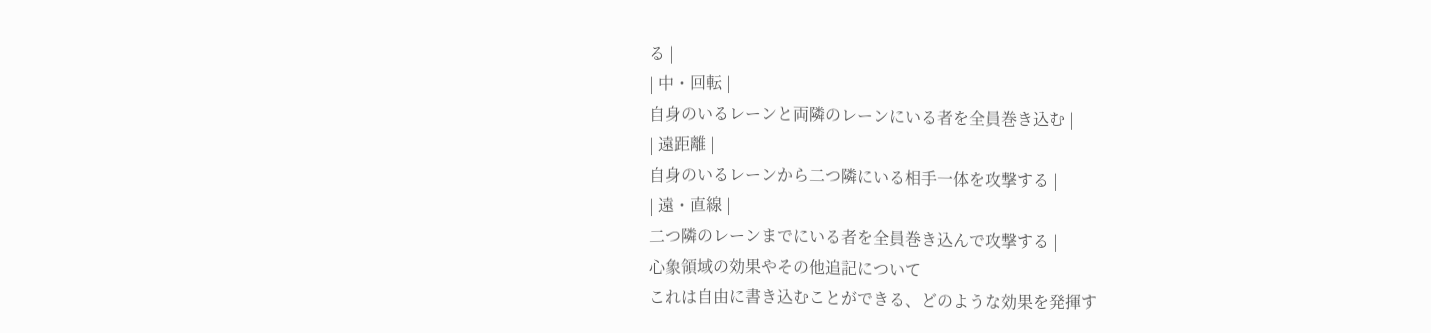る |
| 中・回転 |
自身のいるレーンと両隣のレーンにいる者を全員巻き込む |
| 遠距離 |
自身のいるレーンから二つ隣にいる相手一体を攻撃する |
| 遠・直線 |
二つ隣のレーンまでにいる者を全員巻き込んで攻撃する |
心象領域の効果やその他追記について
これは自由に書き込むことができる、どのような効果を発揮す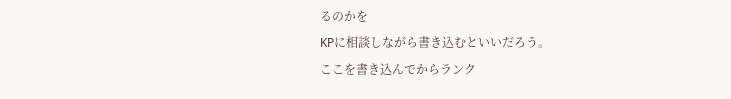るのかを
KPに相談しながら書き込むといいだろう。
ここを書き込んでからランク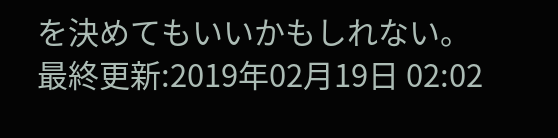を決めてもいいかもしれない。
最終更新:2019年02月19日 02:02